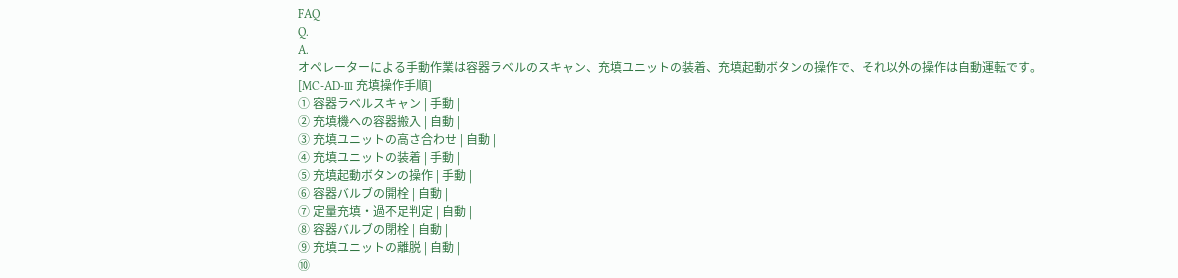FAQ
Q.
A.
オペレーターによる手動作業は容器ラベルのスキャン、充填ユニットの装着、充填起動ボタンの操作で、それ以外の操作は自動運転です。
[MC-AD-Ⅲ 充填操作手順]
① 容器ラベルスキャン | 手動 |
② 充填機への容器搬入 | 自動 |
③ 充填ユニットの高さ合わせ | 自動 |
④ 充填ユニットの装着 | 手動 |
⑤ 充填起動ボタンの操作 | 手動 |
⑥ 容器バルブの開栓 | 自動 |
⑦ 定量充填・過不足判定 | 自動 |
⑧ 容器バルブの閉栓 | 自動 |
⑨ 充填ユニットの離脱 | 自動 |
⑩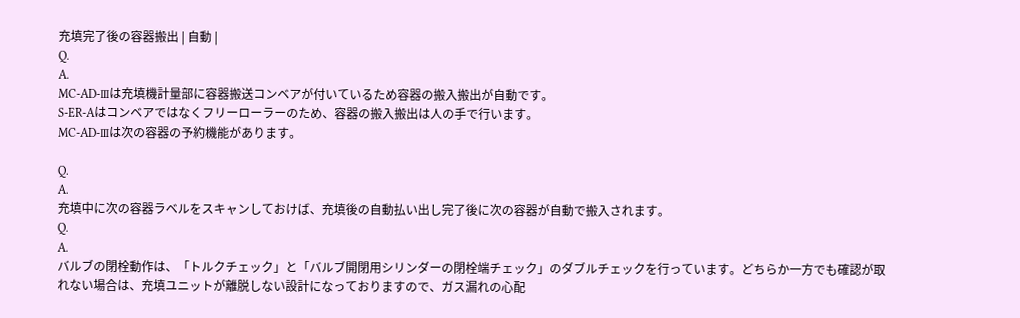充填完了後の容器搬出 | 自動 |
Q.
A.
MC-AD-Ⅲは充填機計量部に容器搬送コンベアが付いているため容器の搬入搬出が自動です。
S-ER-Aはコンベアではなくフリーローラーのため、容器の搬入搬出は人の手で行います。
MC-AD-Ⅲは次の容器の予約機能があります。

Q.
A.
充填中に次の容器ラベルをスキャンしておけば、充填後の自動払い出し完了後に次の容器が自動で搬入されます。
Q.
A.
バルブの閉栓動作は、「トルクチェック」と「バルブ開閉用シリンダーの閉栓端チェック」のダブルチェックを行っています。どちらか一方でも確認が取れない場合は、充填ユニットが離脱しない設計になっておりますので、ガス漏れの心配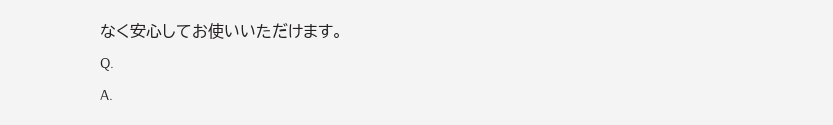なく安心してお使いいただけます。
Q.
A.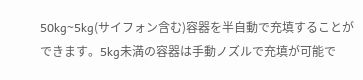50kg~5kg(サイフォン含む)容器を半自動で充填することができます。5kg未満の容器は手動ノズルで充填が可能で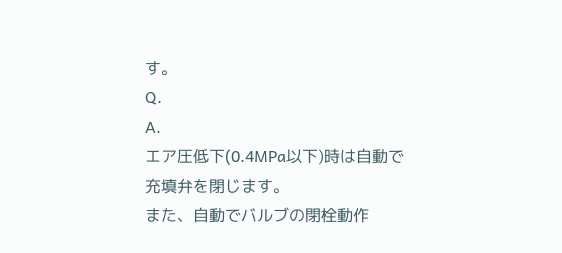す。
Q.
A.
エア圧低下(0.4MPa以下)時は自動で充填弁を閉じます。
また、自動でバルブの閉栓動作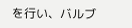を行い、バルブ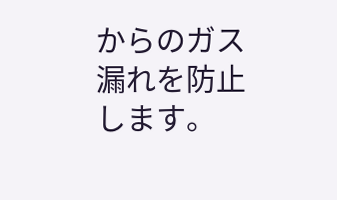からのガス漏れを防止します。